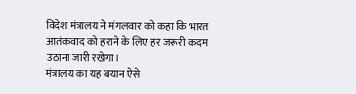विदेश मंत्रालय ने मंगलवार को कहा कि भारत आतंकवाद को हराने के लिए हर जरूरी कदम उठाना जारी रखेगा।
मंत्रालय का यह बयान ऐसे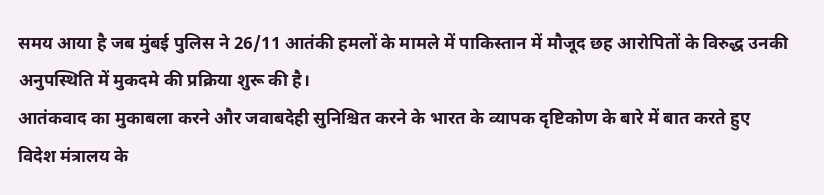समय आया है जब मुंबई पुलिस ने 26/11 आतंकी हमलों के मामले में पाकिस्तान में मौजूद छह आरोपितों के विरुद्ध उनकी अनुपस्थिति में मुकदमे की प्रक्रिया शुरू की है।
आतंकवाद का मुकाबला करने और जवाबदेही सुनिश्चित करने के भारत के व्यापक दृष्टिकोण के बारे में बात करते हुए विदेश मंत्रालय के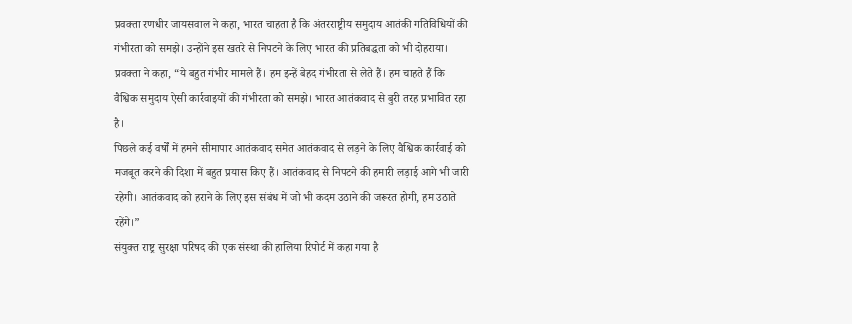प्रवक्ता रणधीर जायसवाल ने कहा, भारत चाहता है कि अंतरराष्ट्रीय समुदाय आतंकी गतिविधियों की गंभीरता को समझे। उन्होंने इस खतरे से निपटने के लिए भारत की प्रतिबद्धता को भी दोहराया।
प्रवक्ता ने कहा, “ये बहुत गंभीर मामले हैं। हम इन्हें बेहद गंभीरता से लेते हैं। हम चाहते हैं कि वैश्विक समुदाय ऐसी कार्रवाइयों की गंभीरता को समझे। भारत आतंकवाद से बुरी तरह प्रभावित रहा है।
पिछले कई वर्षों में हमने सीमापार आतंकवाद समेत आतंकवाद से लड़ने के लिए वैश्विक कार्रवाई को मजबूत करने की दिशा में बहुत प्रयास किए हैं। आतंकवाद से निपटने की हमारी लड़ाई आगे भी जारी रहेगी। आतंकवाद को हराने के लिए इस संबंध में जो भी कदम उठाने की जरूरत होगी, हम उठाते रहेंगे।”
संयुक्त राष्ट्र सुरक्षा परिषद की एक संस्था की हालिया रिपोर्ट में कहा गया है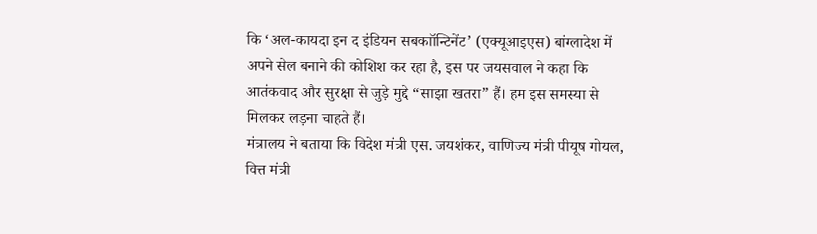कि ‘अल-कायदा इन द इंडियन सबकाॉन्टिनेंट’ (एक्यूआइएस) बांग्लादेश में अपने सेल बनाने की कोशिश कर रहा है, इस पर जयसवाल ने कहा कि आतंकवाद और सुरक्षा से जुड़े मुद्दे “साझा खतरा” हैं। हम इस समस्या से मिलकर लड़ना चाहते हैं।
मंत्रालय ने बताया कि विदेश मंत्री एस. जयशंकर, वाणिज्य मंत्री पीयूष गोयल, वित्त मंत्री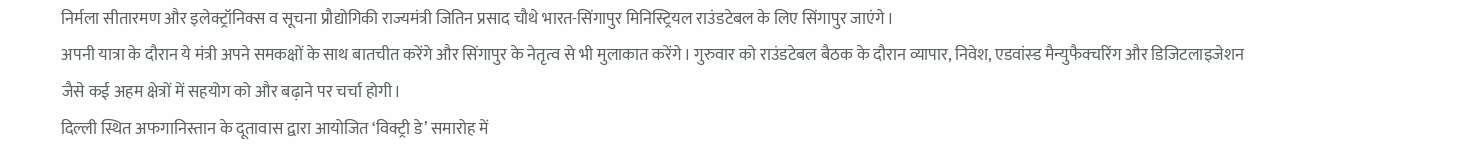निर्मला सीतारमण और इलेक्ट्रॉनिक्स व सूचना प्रौद्योगिकी राज्यमंत्री जितिन प्रसाद चौथे भारत-सिंगापुर मिनिस्ट्रियल राउंडटेबल के लिए सिंगापुर जाएंगे।
अपनी यात्रा के दौरान ये मंत्री अपने समकक्षों के साथ बातचीत करेंगे और सिंगापुर के नेतृत्व से भी मुलाकात करेंगे। गुरुवार को राउंडटेबल बैठक के दौरान व्यापार, निवेश, एडवांस्ड मैन्युफैक्चरिंग और डिजिटलाइजेशन जैसे कई अहम क्षेत्रों में सहयोग को और बढ़ाने पर चर्चा होगी।
दिल्ली स्थित अफगानिस्तान के दूतावास द्वारा आयोजित ‘विक्ट्री डे’ समारोह में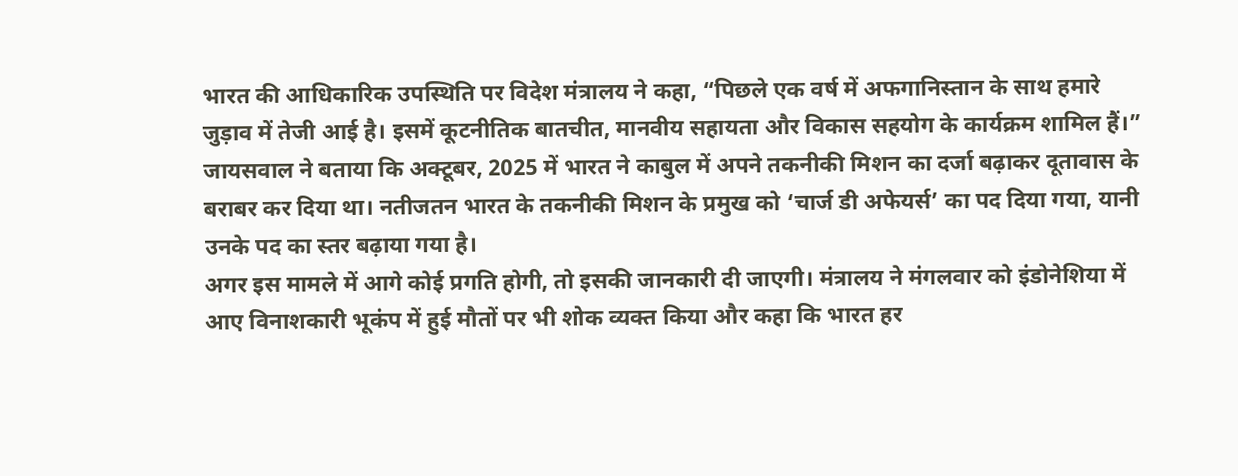भारत की आधिकारिक उपस्थिति पर विदेश मंत्रालय ने कहा, “पिछले एक वर्ष में अफगानिस्तान के साथ हमारे जुड़ाव में तेजी आई है। इसमें कूटनीतिक बातचीत, मानवीय सहायता और विकास सहयोग के कार्यक्रम शामिल हैं।”
जायसवाल ने बताया कि अक्टूबर, 2025 में भारत ने काबुल में अपने तकनीकी मिशन का दर्जा बढ़ाकर दूतावास के बराबर कर दिया था। नतीजतन भारत के तकनीकी मिशन के प्रमुख को ‘चार्ज डी अफेयर्स’ का पद दिया गया, यानी उनके पद का स्तर बढ़ाया गया है।
अगर इस मामले में आगे कोई प्रगति होगी, तो इसकी जानकारी दी जाएगी। मंत्रालय ने मंगलवार को इंडोनेशिया में आए विनाशकारी भूकंप में हुई मौतों पर भी शोक व्यक्त किया और कहा कि भारत हर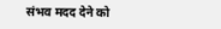संभव मदद देने को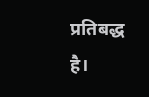प्रतिबद्ध है।